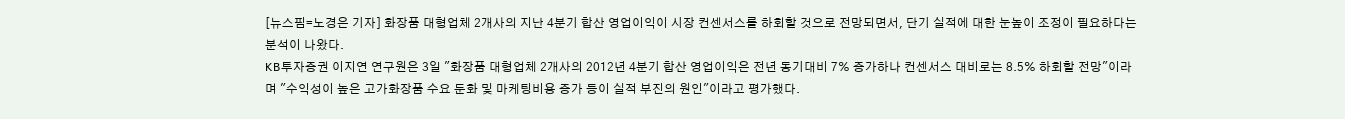[뉴스핌=노경은 기자] 화장품 대형업체 2개사의 지난 4분기 합산 영업이익이 시장 컨센서스를 하회할 것으로 전망되면서, 단기 실적에 대한 눈높이 조정이 필요하다는 분석이 나왔다.
KB투자증권 이지연 연구원은 3일 "화장품 대형업체 2개사의 2012년 4분기 합산 영업이익은 전년 동기대비 7% 증가하나 컨센서스 대비로는 8.5% 하회할 전망"이라며 "수익성이 높은 고가화장품 수요 둔화 및 마케팅비용 증가 등이 실적 부진의 원인"이라고 평가했다.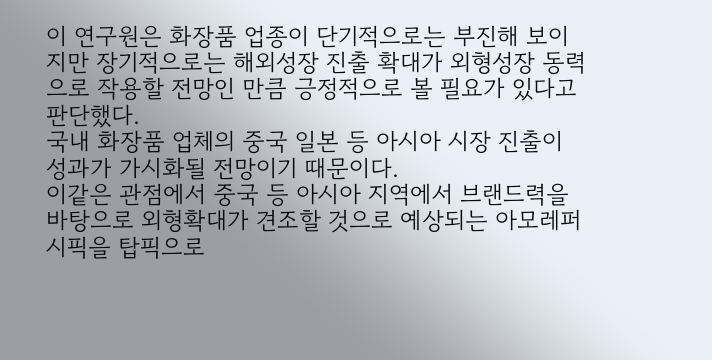이 연구원은 화장품 업종이 단기적으로는 부진해 보이지만 장기적으로는 해외성장 진출 확대가 외형성장 동력으로 작용할 전망인 만큼 긍정적으로 볼 필요가 있다고 판단했다.
국내 화장품 업체의 중국 일본 등 아시아 시장 진출이 성과가 가시화될 전망이기 때문이다.
이같은 관점에서 중국 등 아시아 지역에서 브랜드력을 바탕으로 외형확대가 견조할 것으로 예상되는 아모레퍼시픽을 탑픽으로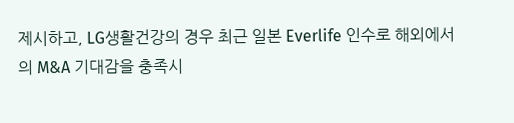제시하고, LG생활건강의 경우 최근 일본 Everlife 인수로 해외에서의 M&A 기대감을 충족시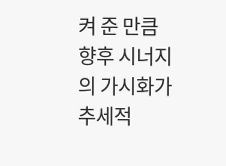켜 준 만큼 향후 시너지의 가시화가 추세적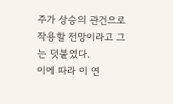주가 상승의 관건으로 작용할 전망이라고 그는 덧붙였다.
이에 따라 이 연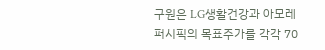구원은 LG생활건강과 아모레퍼시픽의 목표주가를 각각 70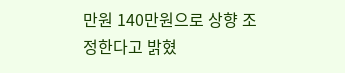만원 140만원으로 상향 조정한다고 밝혔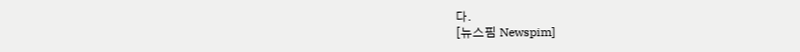다.
[뉴스핌 Newspim]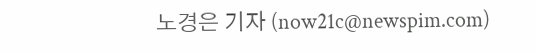노경은 기자 (now21c@newspim.com)